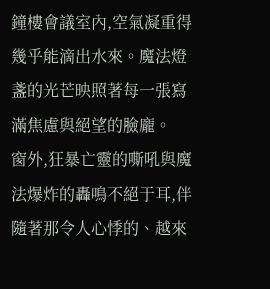鐘樓會議室內,空氣凝重得幾乎能滴出水來。魔法燈盞的光芒映照著每一張寫滿焦慮與絕望的臉龐。
窗外,狂暴亡靈的嘶吼與魔法爆炸的轟鳴不絕于耳,伴隨著那令人心悸的、越來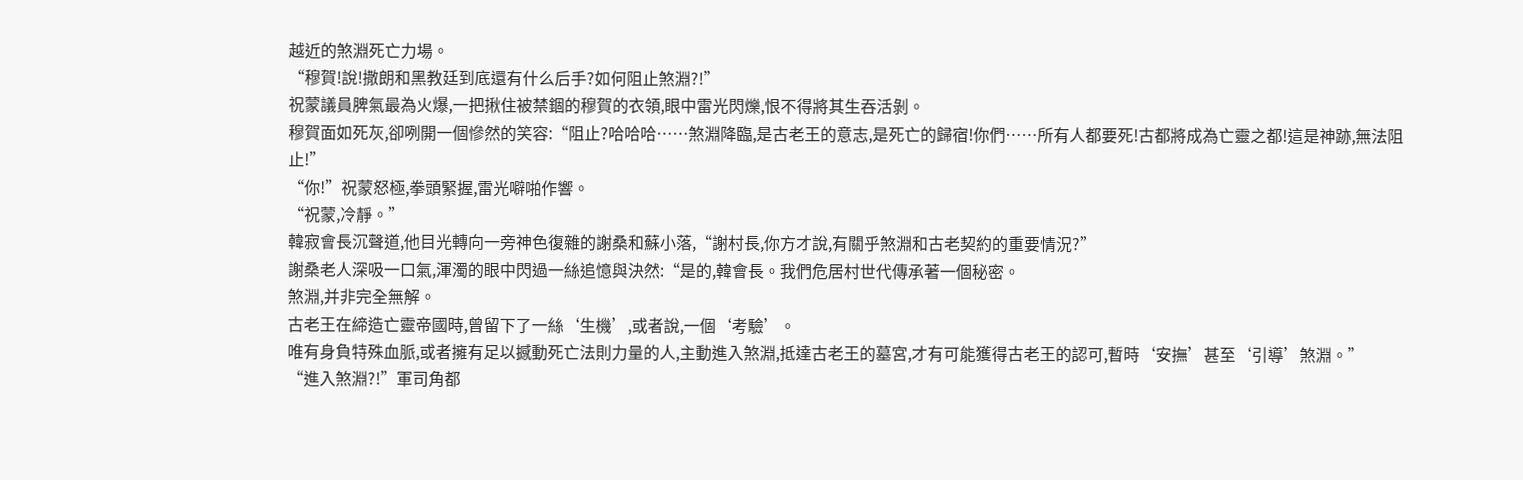越近的煞淵死亡力場。
“穆賀!說!撒朗和黑教廷到底還有什么后手?如何阻止煞淵?!”
祝蒙議員脾氣最為火爆,一把揪住被禁錮的穆賀的衣領,眼中雷光閃爍,恨不得將其生吞活剝。
穆賀面如死灰,卻咧開一個慘然的笑容:“阻止?哈哈哈……煞淵降臨,是古老王的意志,是死亡的歸宿!你們……所有人都要死!古都將成為亡靈之都!這是神跡,無法阻止!”
“你!”祝蒙怒極,拳頭緊握,雷光噼啪作響。
“祝蒙,冷靜。”
韓寂會長沉聲道,他目光轉向一旁神色復雜的謝桑和蘇小落,“謝村長,你方才說,有關乎煞淵和古老契約的重要情況?”
謝桑老人深吸一口氣,渾濁的眼中閃過一絲追憶與決然:“是的,韓會長。我們危居村世代傳承著一個秘密。
煞淵,并非完全無解。
古老王在締造亡靈帝國時,曾留下了一絲‘生機’,或者說,一個‘考驗’。
唯有身負特殊血脈,或者擁有足以撼動死亡法則力量的人,主動進入煞淵,抵達古老王的墓宮,才有可能獲得古老王的認可,暫時‘安撫’甚至‘引導’煞淵。”
“進入煞淵?!”軍司角都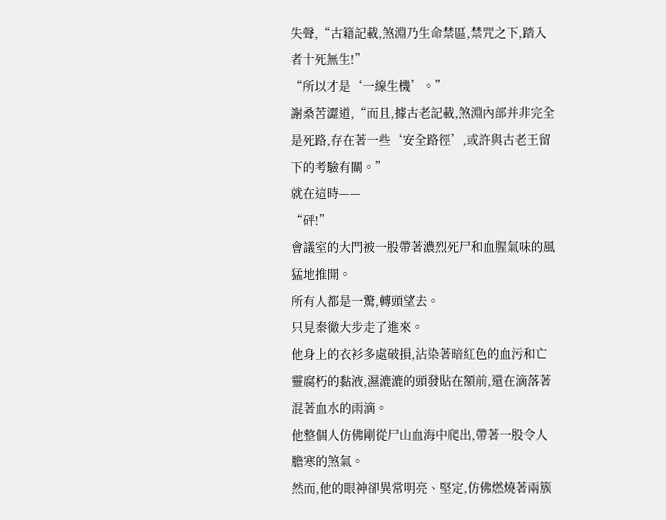失聲,“古籍記載,煞淵乃生命禁區,禁咒之下,踏入者十死無生!”
“所以才是‘一線生機’。”
謝桑苦澀道,“而且,據古老記載,煞淵內部并非完全是死路,存在著一些‘安全路徑’,或許與古老王留下的考驗有關。”
就在這時——
“砰!”
會議室的大門被一股帶著濃烈死尸和血腥氣味的風猛地推開。
所有人都是一驚,轉頭望去。
只見秦徹大步走了進來。
他身上的衣衫多處破損,沾染著暗紅色的血污和亡靈腐朽的黏液,濕漉漉的頭發貼在額前,還在滴落著混著血水的雨滴。
他整個人仿佛剛從尸山血海中爬出,帶著一股令人膽寒的煞氣。
然而,他的眼神卻異常明亮、堅定,仿佛燃燒著兩簇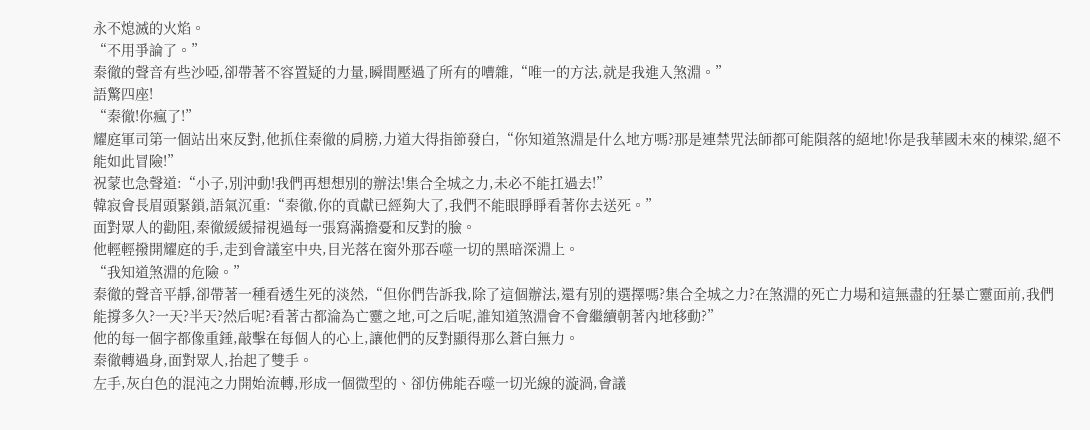永不熄滅的火焰。
“不用爭論了。”
秦徹的聲音有些沙啞,卻帶著不容置疑的力量,瞬間壓過了所有的嘈雜,“唯一的方法,就是我進入煞淵。”
語驚四座!
“秦徹!你瘋了!”
耀庭軍司第一個站出來反對,他抓住秦徹的肩膀,力道大得指節發白,“你知道煞淵是什么地方嗎?那是連禁咒法師都可能隕落的絕地!你是我華國未來的棟梁,絕不能如此冒險!”
祝蒙也急聲道:“小子,別沖動!我們再想想別的辦法!集合全城之力,未必不能扛過去!”
韓寂會長眉頭緊鎖,語氣沉重:“秦徹,你的貢獻已經夠大了,我們不能眼睜睜看著你去送死。”
面對眾人的勸阻,秦徹緩緩掃視過每一張寫滿擔憂和反對的臉。
他輕輕撥開耀庭的手,走到會議室中央,目光落在窗外那吞噬一切的黑暗深淵上。
“我知道煞淵的危險。”
秦徹的聲音平靜,卻帶著一種看透生死的淡然,“但你們告訴我,除了這個辦法,還有別的選擇嗎?集合全城之力?在煞淵的死亡力場和這無盡的狂暴亡靈面前,我們能撐多久?一天?半天?然后呢?看著古都淪為亡靈之地,可之后呢,誰知道煞淵會不會繼續朝著內地移動?”
他的每一個字都像重錘,敲擊在每個人的心上,讓他們的反對顯得那么蒼白無力。
秦徹轉過身,面對眾人,抬起了雙手。
左手,灰白色的混沌之力開始流轉,形成一個微型的、卻仿佛能吞噬一切光線的漩渦,會議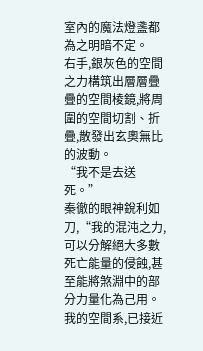室內的魔法燈盞都為之明暗不定。
右手,銀灰色的空間之力構筑出層層疊疊的空間棱鏡,將周圍的空間切割、折疊,散發出玄奧無比的波動。
“我不是去送死。”
秦徹的眼神銳利如刀,“我的混沌之力,可以分解絕大多數死亡能量的侵蝕,甚至能將煞淵中的部分力量化為己用。我的空間系,已接近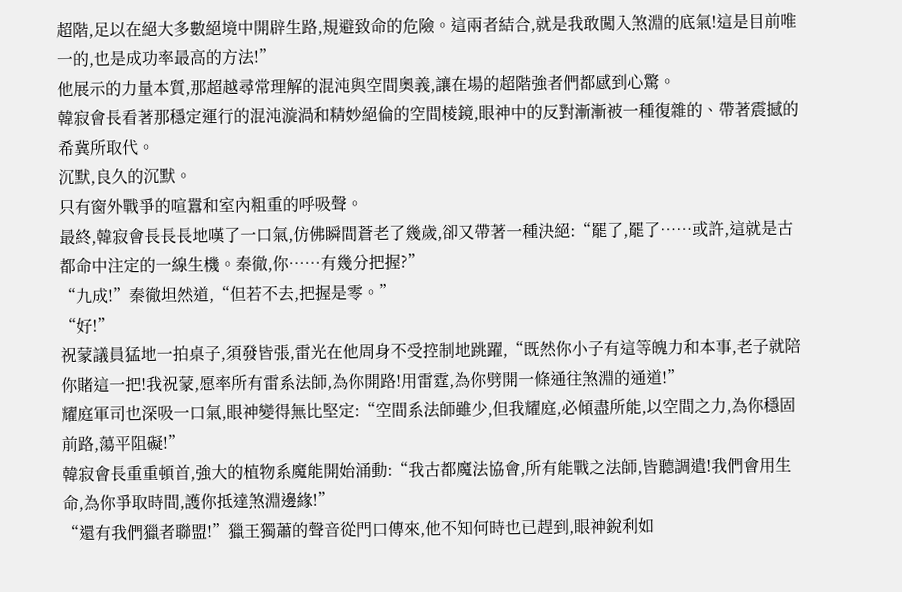超階,足以在絕大多數絕境中開辟生路,規避致命的危險。這兩者結合,就是我敢闖入煞淵的底氣!這是目前唯一的,也是成功率最高的方法!”
他展示的力量本質,那超越尋常理解的混沌與空間奧義,讓在場的超階強者們都感到心驚。
韓寂會長看著那穩定運行的混沌漩渦和精妙絕倫的空間棱鏡,眼神中的反對漸漸被一種復雜的、帶著震撼的希冀所取代。
沉默,良久的沉默。
只有窗外戰爭的喧囂和室內粗重的呼吸聲。
最終,韓寂會長長長地嘆了一口氣,仿佛瞬間蒼老了幾歲,卻又帶著一種決絕:“罷了,罷了……或許,這就是古都命中注定的一線生機。秦徹,你……有幾分把握?”
“九成!”秦徹坦然道,“但若不去,把握是零。”
“好!”
祝蒙議員猛地一拍桌子,須發皆張,雷光在他周身不受控制地跳躍,“既然你小子有這等魄力和本事,老子就陪你賭這一把!我祝蒙,愿率所有雷系法師,為你開路!用雷霆,為你劈開一條通往煞淵的通道!”
耀庭軍司也深吸一口氣,眼神變得無比堅定:“空間系法師雖少,但我耀庭,必傾盡所能,以空間之力,為你穩固前路,蕩平阻礙!”
韓寂會長重重頓首,強大的植物系魔能開始涌動:“我古都魔法協會,所有能戰之法師,皆聽調遣!我們會用生命,為你爭取時間,護你抵達煞淵邊緣!”
“還有我們獵者聯盟!”獵王獨蕭的聲音從門口傳來,他不知何時也已趕到,眼神銳利如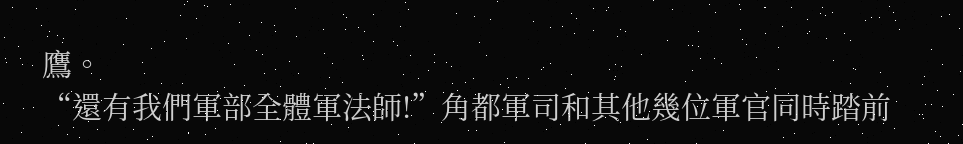鷹。
“還有我們軍部全體軍法師!”角都軍司和其他幾位軍官同時踏前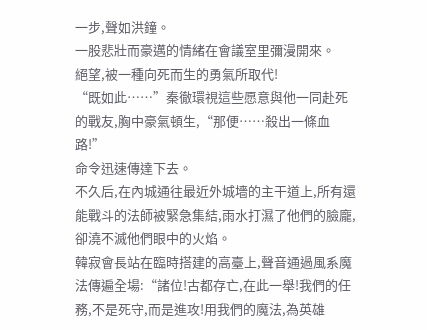一步,聲如洪鐘。
一股悲壯而豪邁的情緒在會議室里彌漫開來。
絕望,被一種向死而生的勇氣所取代!
“既如此……”秦徹環視這些愿意與他一同赴死的戰友,胸中豪氣頓生,“那便……殺出一條血路!”
命令迅速傳達下去。
不久后,在內城通往最近外城墻的主干道上,所有還能戰斗的法師被緊急集結,雨水打濕了他們的臉龐,卻澆不滅他們眼中的火焰。
韓寂會長站在臨時搭建的高臺上,聲音通過風系魔法傳遍全場:“諸位!古都存亡,在此一舉!我們的任務,不是死守,而是進攻!用我們的魔法,為英雄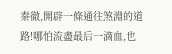秦徹,開辟一條通往煞淵的道路!哪怕流盡最后一滴血,也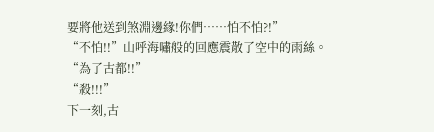要將他送到煞淵邊緣!你們……怕不怕?!”
“不怕!!”山呼海嘯般的回應震散了空中的雨絲。
“為了古都!!”
“殺!!!”
下一刻,古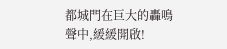都城門在巨大的轟鳴聲中,緩緩開啟!